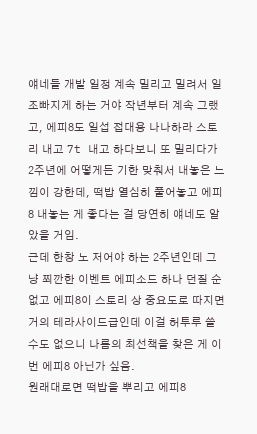얘네들 개발 일정 계속 밀리고 밀려서 일 조빠지게 하는 거야 작년부터 계속 그랬고, 에피8도 일섭 접대용 나나하라 스토리 내고 7t 내고 하다보니 또 밀리다가 2주년에 어떻게든 기한 맞춰서 내놓은 느낌이 강한데, 떡밥 열심히 풀어놓고 에피8 내놓는 게 좋다는 걸 당연히 얘네도 알았을 거임.
근데 한창 노 저어야 하는 2주년인데 그냥 쬐깐한 이벤트 에피소드 하나 던질 순 없고 에피8이 스토리 상 중요도로 따지면 거의 테라사이드급인데 이걸 허투루 쓸 수도 없으니 나름의 최선책을 찾은 게 이번 에피8 아닌가 싶음.
원래대로면 떡밥을 뿌리고 에피8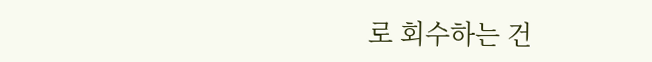로 회수하는 건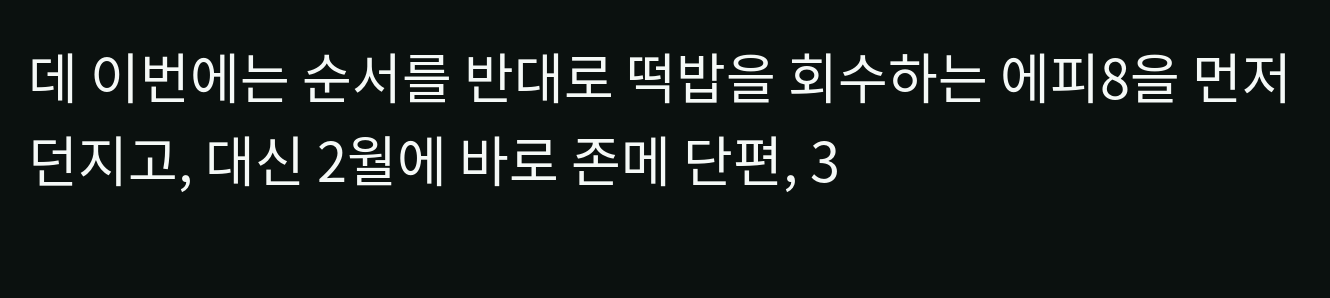데 이번에는 순서를 반대로 떡밥을 회수하는 에피8을 먼저 던지고, 대신 2월에 바로 존메 단편, 3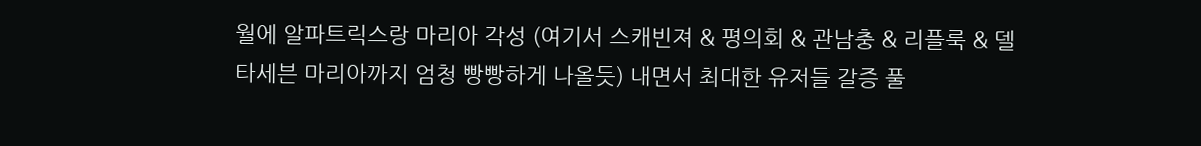월에 알파트릭스랑 마리아 각성 (여기서 스캐빈져 & 평의회 & 관남충 & 리플룩 & 델타세븐 마리아까지 엄청 빵빵하게 나올듯) 내면서 최대한 유저들 갈증 풀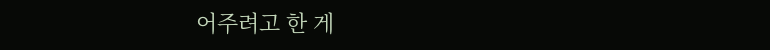어주려고 한 게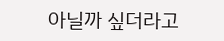아닐까 싶더라고